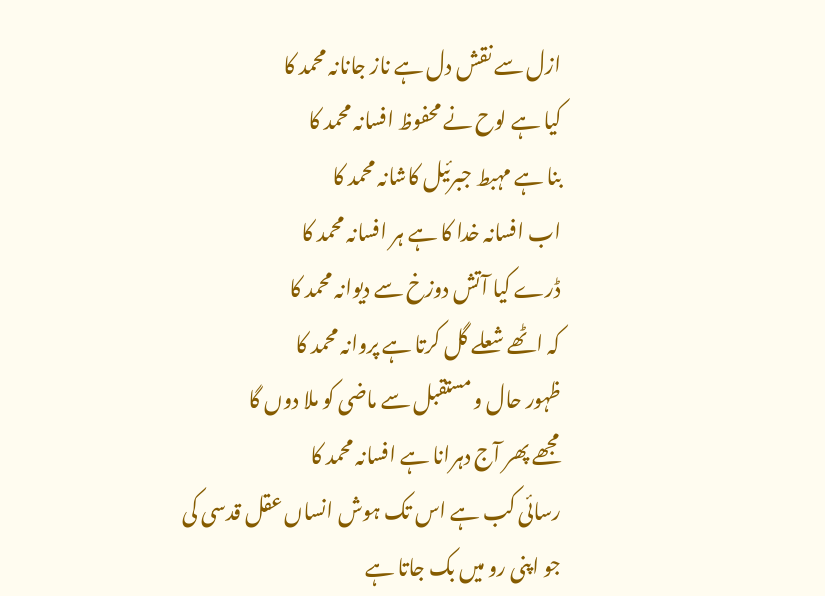ازل سے نقش دل ہے ناز جانانہ محمد کا
کیا ہے لوح نے محفوظ افسانہ محمد کا
بنا ہے مہبط جبرئیل کاشانہ محمد کا
اب افسانہ خدا کا ہے ہر افسانہ محمد کا
ڈرے کیا آتش دوزخ سے دیوانہ محمد کا
کہ اٹھے شعلے گل کرتا ہے پروانہ محمد کا
ظہور حال و مستقبل سے ماضی کو ملا دوں گا
مجھے پھر آج دہرانا ہے افسانہ محمد کا
رسائی کب ہے اس تک ہوش انساں عقل قدسی کی
جو اپنی رو میں بک جاتا ہے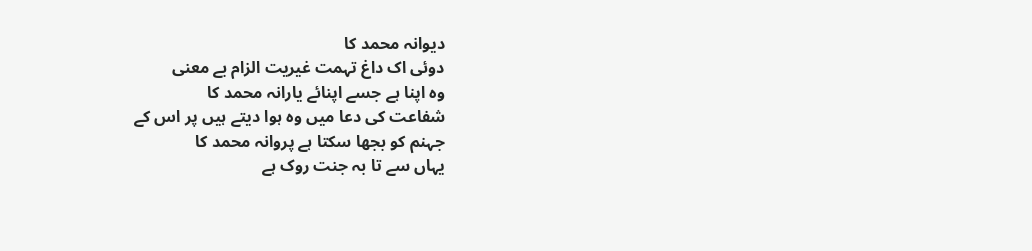دیوانہ محمد کا
دوئی اک داغ تہمت غیریت الزام بے معنی
وہ اپنا ہے جسے اپنائے یارانہ محمد کا
شفاعت کی دعا میں وہ ہوا دیتے ہیں پر اس کے
جہنم کو بجھا سکتا ہے پروانہ محمد کا
یہاں سے تا بہ جنت روک ہے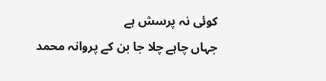کوئی نہ پرسش ہے
جہاں چاہے چلا جا بن کے پروانہ محمد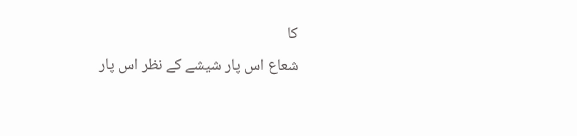کا
شعاع اس پار شیشے کے نظر اس پار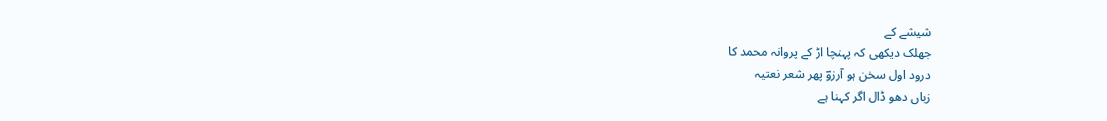شیشے کے
جھلک دیکھی کہ پہنچا اڑ کے پروانہ محمد کا
درود اول سخن ہو آرزوؔ پھر شعر نعتیہ
زباں دھو ڈال اگر کہنا ہے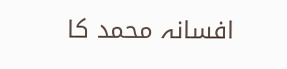افسانہ محمد کا